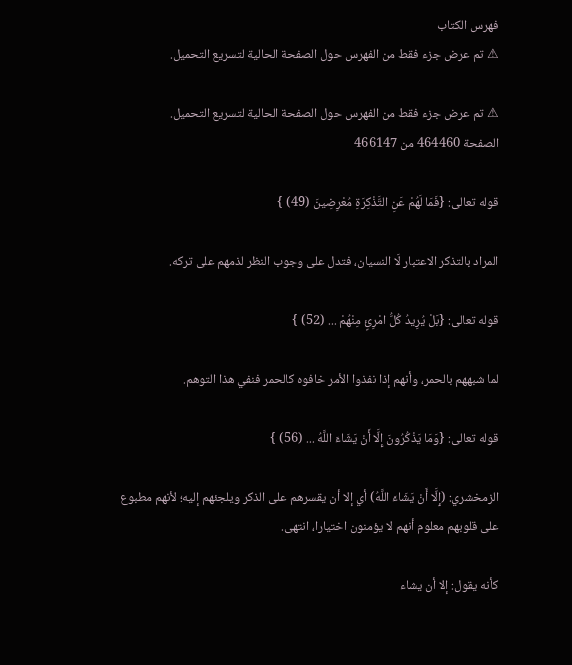فهرس الكتاب
⚠ تم عرض جزء فقط من الفهرس حول الصفحة الحالية لتسريع التحميل.

⚠ تم عرض جزء فقط من الفهرس حول الصفحة الحالية لتسريع التحميل.
الصفحة 464460 من 466147

قوله تعالى: {فَمَا لَهُمْ عَنِ التَّذْكِرَةِ مُعْرِضِينَ (49) }

المراد بالتذكر الاعتبار لَا النسيان، فتدل على وجوب النظر لذمهم على تركه.

قوله تعالى: {بَلْ يُرِيدُ كُلُّ امْرِئٍ مِنْهُمْ ... (52) }

لما شبههم بالحمر، وأنهم إذا نفذوا الأمر خافوه كالحمر فنفي هذا التوهم.

قوله تعالى: {وَمَا يَذْكُرُونَ إِلَّا أَنْ يَشَاءَ اللَّهُ ... (56) }

الزمخشري: (إِلَّا أَنْ يَشَاءَ اللَّهُ) أي إلا أن يقسرهم على الذكر ويلجئهم إليه؛ لأنهم مطبوع على قلوبهم معلوم أنهم لا يؤمنون اختيارا، انتهى.

كأنه يقول: إلا أن يشاء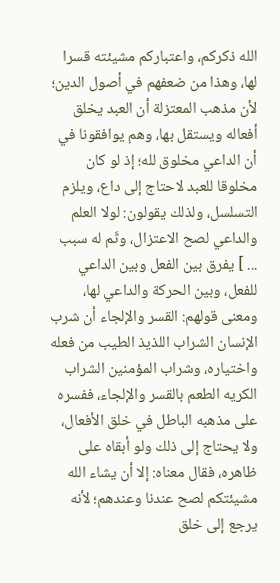الله ذكركم، واعتباركم مشيئته قسرا لها، وهذا من ضعفهم في أصول الدين؛ لأن مذهب المعتزلة أن العبد يخلق أفعاله ويستقل بها، وهم يوافقونا في أن الداعي مخلوق لله؛ إذ لو كان مخلوقا للعبد لاحتاج إلى داع، ويلزم التسلسل، ولذلك يقولون: لولا العلم والداعي لصح الاعتزال، وثَم له سبب ... ] يفرق بين الفعل وبين الداعي للفعل، وبين الحركة والداعي لها، ومعنى قولهم: القسر والإلجاء أن شرب الإنسان الشراب اللذيذ الطيب من فعله واختياره، وشراب المؤمنين الشراب الكريه الطعم بالقسر والإلجاء، ففسره على مذهبه الباطل في خلق الأفعال، ولا يحتاج إلى ذلك ولو أبقاه على ظاهره، فقال معناه: إلا أن يشاء الله مشيئتكم لصح عندنا وعندهم؛ لأنه يرجع إلى خلق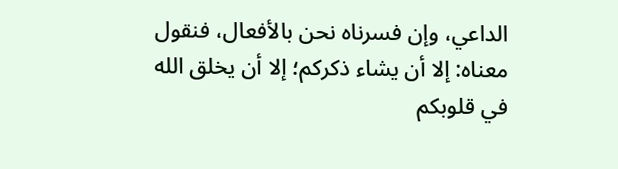الداعي، وإن فسرناه نحن بالأفعال، فنقول معناه: إلا أن يشاء ذكركم؛ إلا أن يخلق الله في قلوبكم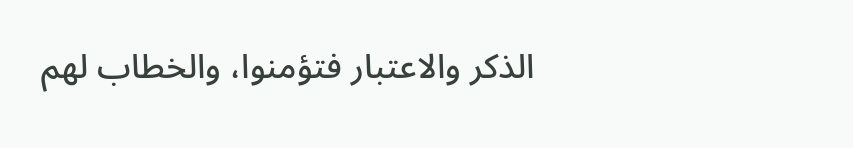الذكر والاعتبار فتؤمنوا، والخطاب لهم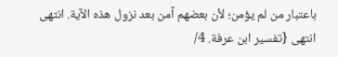باعتبار من لم يؤمن؛ لأن بعضهم آمن بعد نزول هذه الآية. انتهى انتهى {تفسير ابن عرفة. 4/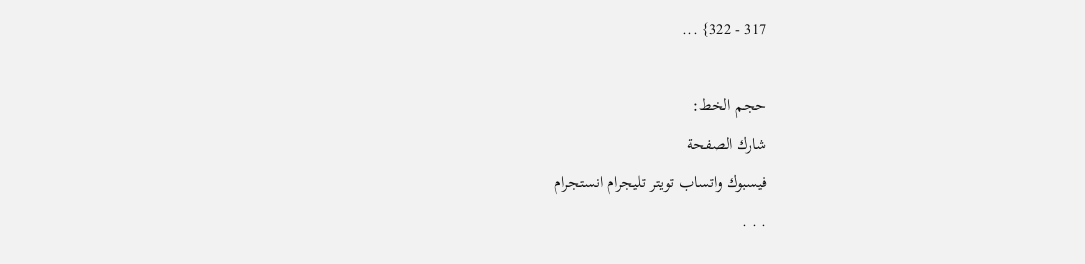317 - 322} ...

حجم الخط:
شارك الصفحة
فيسبوك واتساب تويتر تليجرام انستجرام
. . .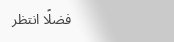فضلًا انتظر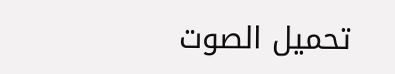تحميل الصوت